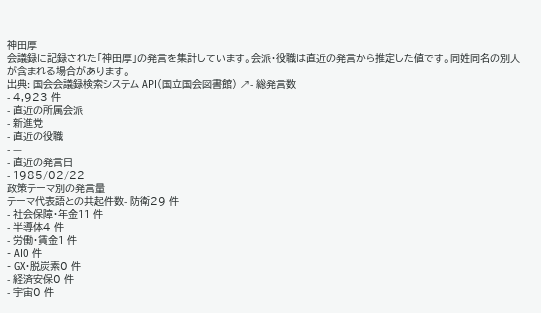神田厚
会議録に記録された「神田厚」の発言を集計しています。会派・役職は直近の発言から推定した値です。同姓同名の別人が含まれる場合があります。
出典: 国会会議録検索システム API(国立国会図書館) ↗- 総発言数
- 4,923 件
- 直近の所属会派
- 新進党
- 直近の役職
- —
- 直近の発言日
- 1985/02/22
政策テーマ別の発言量
テーマ代表語との共起件数- 防衛29 件
- 社会保障・年金11 件
- 半導体4 件
- 労働・賃金1 件
- AI0 件
- GX・脱炭素0 件
- 経済安保0 件
- 宇宙0 件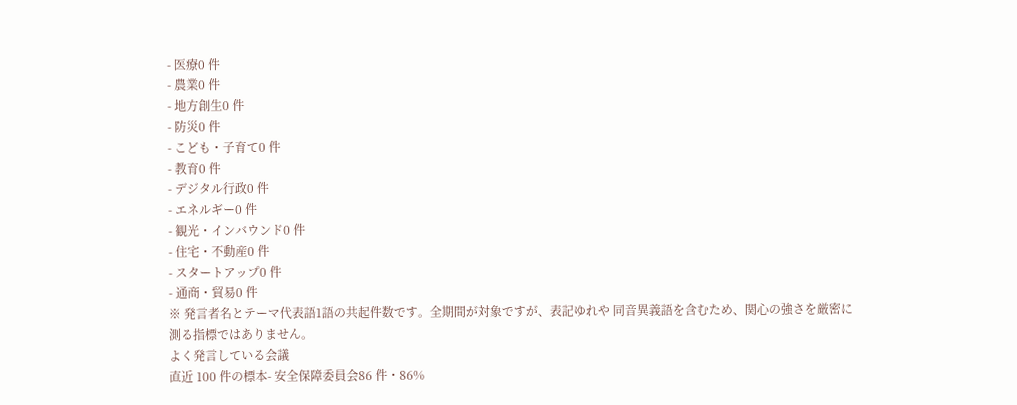- 医療0 件
- 農業0 件
- 地方創生0 件
- 防災0 件
- こども・子育て0 件
- 教育0 件
- デジタル行政0 件
- エネルギー0 件
- 観光・インバウンド0 件
- 住宅・不動産0 件
- スタートアップ0 件
- 通商・貿易0 件
※ 発言者名とテーマ代表語1語の共起件数です。全期間が対象ですが、表記ゆれや 同音異義語を含むため、関心の強さを厳密に測る指標ではありません。
よく発言している会議
直近 100 件の標本- 安全保障委員会86 件・86%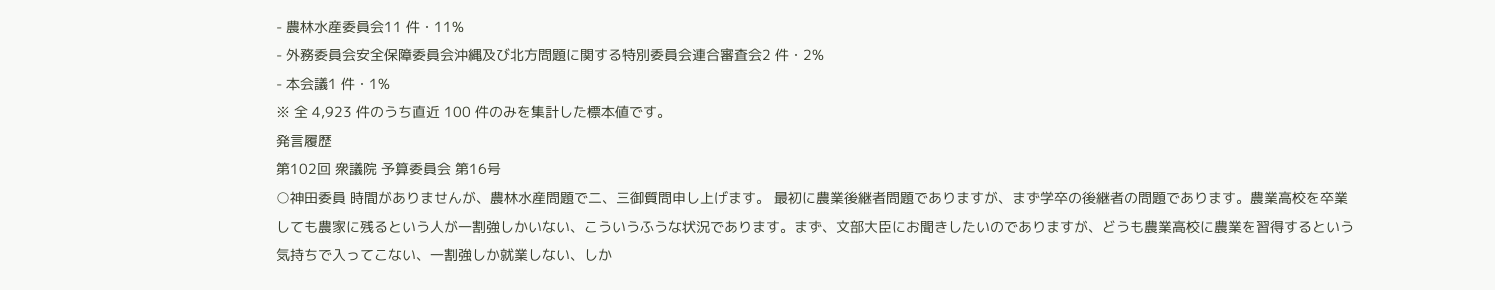- 農林水産委員会11 件・11%
- 外務委員会安全保障委員会沖縄及び北方問題に関する特別委員会連合審査会2 件・2%
- 本会議1 件・1%
※ 全 4,923 件のうち直近 100 件のみを集計した標本値です。
発言履歴
第102回 衆議院 予算委員会 第16号
○神田委員 時間がありませんが、農林水産問題で二、三御質問申し上げます。 最初に農業後継者問題でありますが、まず学卒の後継者の問題であります。農業高校を卒業しても農家に残るという人が一割強しかいない、こういうふうな状況であります。まず、文部大臣にお聞きしたいのでありますが、どうも農業高校に農業を習得するという気持ちで入ってこない、一割強しか就業しない、しか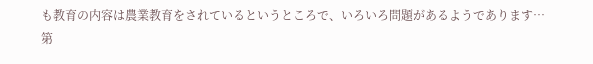も教育の内容は農業教育をされているというところで、いろいろ問題があるようであります…
第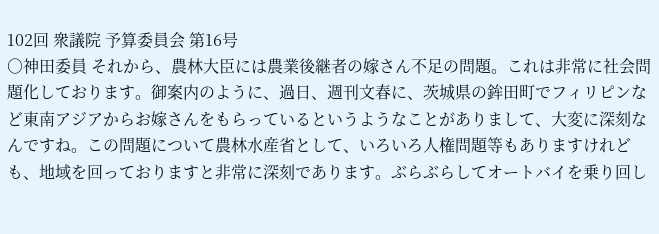102回 衆議院 予算委員会 第16号
○神田委員 それから、農林大臣には農業後継者の嫁さん不足の問題。これは非常に社会問題化しております。御案内のように、過日、週刊文春に、茨城県の鉾田町でフィリピンなど東南アジアからお嫁さんをもらっているというようなことがありまして、大変に深刻なんですね。この問題について農林水産省として、いろいろ人権問題等もありますけれども、地域を回っておりますと非常に深刻であります。ぶらぶらしてオートバイを乗り回し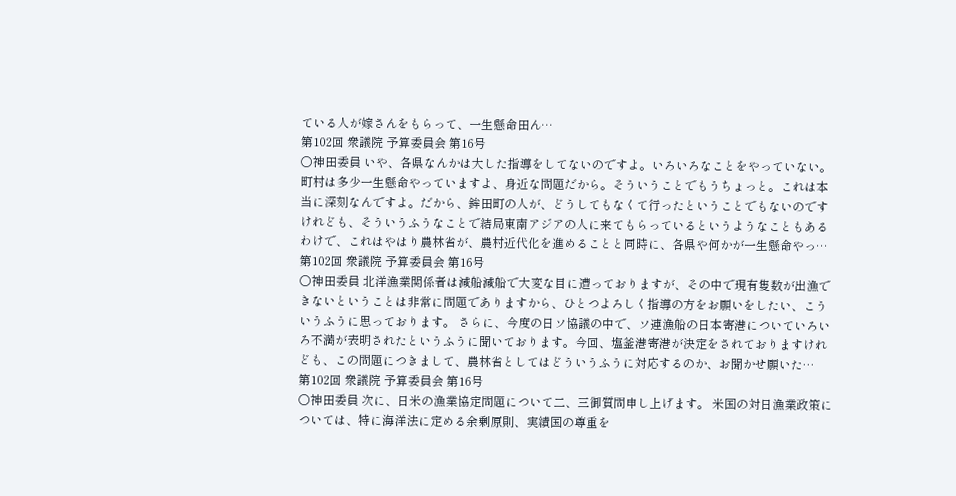ている人が嫁さんをもらって、一生懸命田ん…
第102回 衆議院 予算委員会 第16号
○神田委員 いや、各県なんかは大した指導をしてないのですよ。いろいろなことをやっていない。町村は多少一生懸命やっていますよ、身近な問題だから。そういうことでもうちょっと。これは本当に深刻なんですよ。だから、鉾田町の人が、どうしてもなくて行ったということでもないのですけれども、そういうふうなことで結局東南アジアの人に来てもらっているというようなこともあるわけで、これはやはり農林省が、農村近代化を進めることと同時に、各県や何かが一生懸命やっ…
第102回 衆議院 予算委員会 第16号
○神田委員 北洋漁業関係者は減船減船で大変な目に遭っておりますが、その中で現有隻数が出漁できないということは非常に問題でありますから、ひとつよろしく指導の方をお願いをしたい、こういうふうに思っております。 さらに、今度の日ソ協議の中で、ソ連漁船の日本寄港についていろいろ不満が表明されたというふうに聞いております。今回、塩釜港寄港が決定をされておりますけれども、この問題につきまして、農林省としてはどういうふうに対応するのか、お聞かせ願いた…
第102回 衆議院 予算委員会 第16号
○神田委員 次に、日米の漁業協定問題について二、三御質問申し上げます。 米国の対日漁業政策については、特に海洋法に定める余剰原則、実績国の尊重を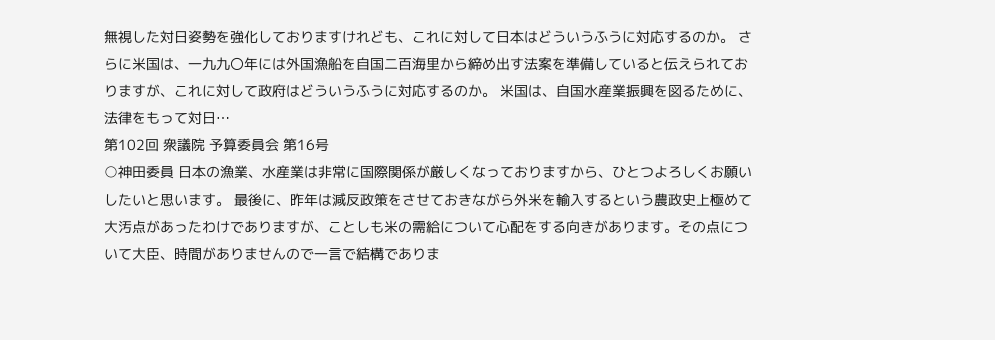無視した対日姿勢を強化しておりますけれども、これに対して日本はどういうふうに対応するのか。 さらに米国は、一九九〇年には外国漁船を自国二百海里から締め出す法案を準備していると伝えられておりますが、これに対して政府はどういうふうに対応するのか。 米国は、自国水産業振興を図るために、法律をもって対日…
第102回 衆議院 予算委員会 第16号
○神田委員 日本の漁業、水産業は非常に国際関係が厳しくなっておりますから、ひとつよろしくお願いしたいと思います。 最後に、昨年は減反政策をさせておきながら外米を輸入するという農政史上極めて大汚点があったわけでありますが、ことしも米の需給について心配をする向きがあります。その点について大臣、時間がありませんので一言で結構でありま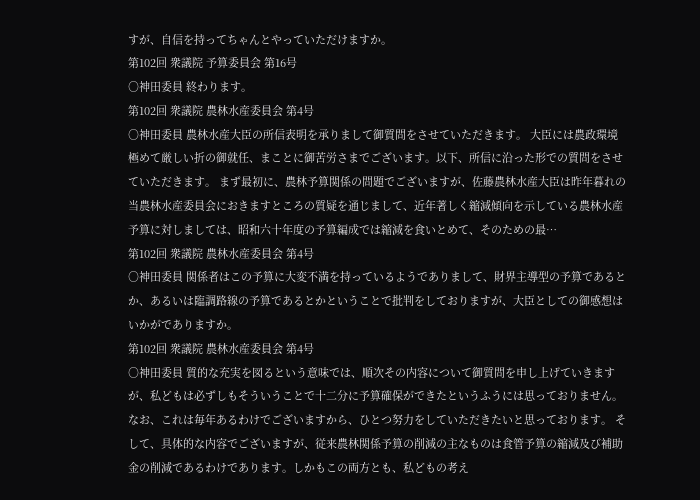すが、自信を持ってちゃんとやっていただけますか。
第102回 衆議院 予算委員会 第16号
○神田委員 終わります。
第102回 衆議院 農林水産委員会 第4号
○神田委員 農林水産大臣の所信表明を承りまして御質問をさせていただきます。 大臣には農政環境極めて厳しい折の御就任、まことに御苦労さまでございます。以下、所信に沿った形での質問をさせていただきます。 まず最初に、農林予算関係の問題でございますが、佐藤農林水産大臣は昨年暮れの当農林水産委員会におきますところの質疑を通じまして、近年著しく縮減傾向を示している農林水産予算に対しましては、昭和六十年度の予算編成では縮減を食いとめて、そのための最…
第102回 衆議院 農林水産委員会 第4号
○神田委員 関係者はこの予算に大変不満を持っているようでありまして、財界主導型の予算であるとか、あるいは臨調路線の予算であるとかということで批判をしておりますが、大臣としての御感想はいかがでありますか。
第102回 衆議院 農林水産委員会 第4号
○神田委員 質的な充実を図るという意味では、順次その内容について御質問を申し上げていきますが、私どもは必ずしもそういうことで十二分に予算確保ができたというふうには思っておりません。なお、これは毎年あるわけでございますから、ひとつ努力をしていただきたいと思っております。 そして、具体的な内容でございますが、従来農林関係予算の削減の主なものは食管予算の縮減及び補助金の削減であるわけであります。しかもこの両方とも、私どもの考え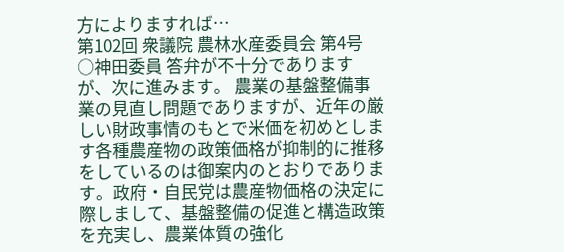方によりますれば…
第102回 衆議院 農林水産委員会 第4号
○神田委員 答弁が不十分でありますが、次に進みます。 農業の基盤整備事業の見直し問題でありますが、近年の厳しい財政事情のもとで米価を初めとします各種農産物の政策価格が抑制的に推移をしているのは御案内のとおりであります。政府・自民党は農産物価格の決定に際しまして、基盤整備の促進と構造政策を充実し、農業体質の強化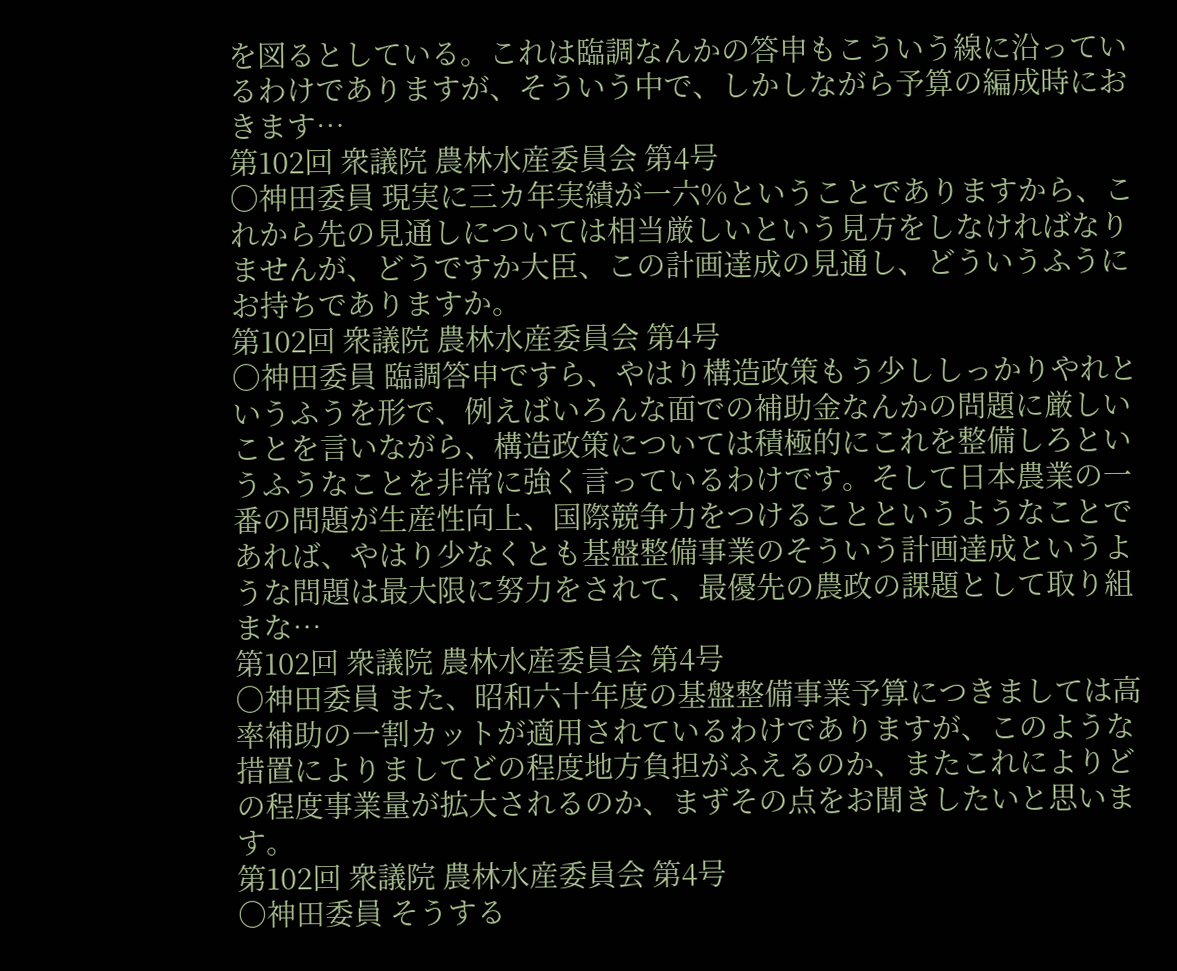を図るとしている。これは臨調なんかの答申もこういう線に沿っているわけでありますが、そういう中で、しかしながら予算の編成時におきます…
第102回 衆議院 農林水産委員会 第4号
○神田委員 現実に三カ年実績が一六%ということでありますから、これから先の見通しについては相当厳しいという見方をしなければなりませんが、どうですか大臣、この計画達成の見通し、どういうふうにお持ちでありますか。
第102回 衆議院 農林水産委員会 第4号
○神田委員 臨調答申ですら、やはり構造政策もう少ししっかりやれというふうを形で、例えばいろんな面での補助金なんかの問題に厳しいことを言いながら、構造政策については積極的にこれを整備しろというふうなことを非常に強く言っているわけです。そして日本農業の一番の問題が生産性向上、国際競争力をつけることというようなことであれば、やはり少なくとも基盤整備事業のそういう計画達成というような問題は最大限に努力をされて、最優先の農政の課題として取り組まな…
第102回 衆議院 農林水産委員会 第4号
○神田委員 また、昭和六十年度の基盤整備事業予算につきましては高率補助の一割カットが適用されているわけでありますが、このような措置によりましてどの程度地方負担がふえるのか、またこれによりどの程度事業量が拡大されるのか、まずその点をお聞きしたいと思います。
第102回 衆議院 農林水産委員会 第4号
○神田委員 そうする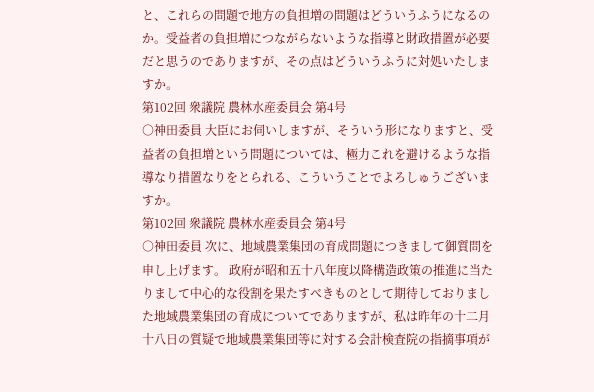と、これらの問題で地方の負担増の問題はどういうふうになるのか。受益者の負担増につながらないような指導と財政措置が必要だと思うのでありますが、その点はどういうふうに対処いたしますか。
第102回 衆議院 農林水産委員会 第4号
○神田委員 大臣にお伺いしますが、そういう形になりますと、受益者の負担増という問題については、極力これを避けるような指導なり措置なりをとられる、こういうことでよろしゅうございますか。
第102回 衆議院 農林水産委員会 第4号
○神田委員 次に、地域農業集団の育成問題につきまして御質問を申し上げます。 政府が昭和五十八年度以降構造政策の推進に当たりまして中心的な役割を果たすべきものとして期待しておりました地域農業集団の育成についてでありますが、私は昨年の十二月十八日の質疑で地域農業集団等に対する会計検査院の指摘事項が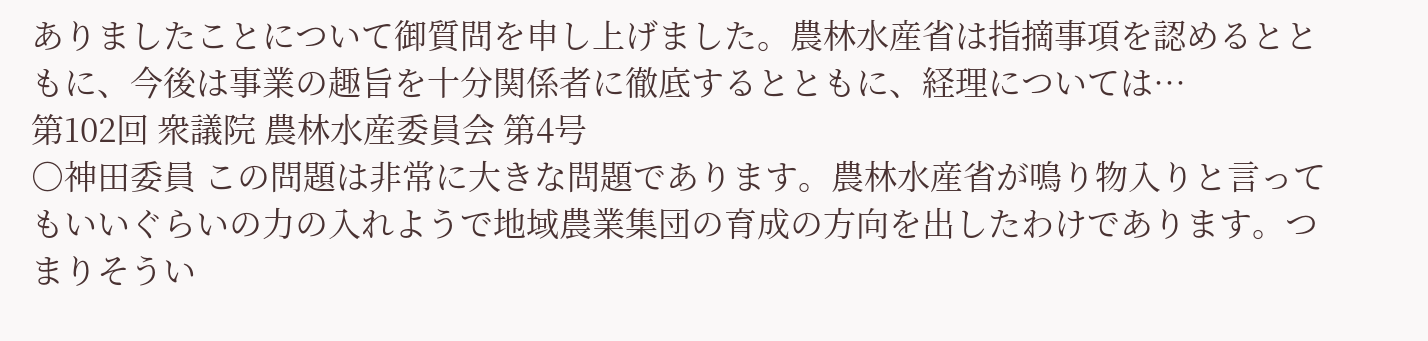ありましたことについて御質問を申し上げました。農林水産省は指摘事項を認めるとともに、今後は事業の趣旨を十分関係者に徹底するとともに、経理については…
第102回 衆議院 農林水産委員会 第4号
○神田委員 この問題は非常に大きな問題であります。農林水産省が鳴り物入りと言ってもいいぐらいの力の入れようで地域農業集団の育成の方向を出したわけであります。つまりそうい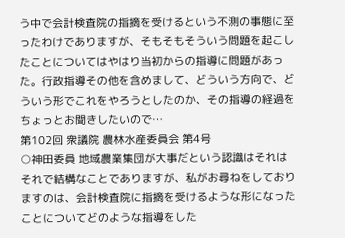う中で会計検査院の指摘を受けるという不測の事態に至ったわけでありますが、そもそもそういう問題を起こしたことについてはやはり当初からの指導に問題があった。行政指導その他を含めまして、どういう方向で、どういう形でこれをやろうとしたのか、その指導の経過をちょっとお聞きしたいので…
第102回 衆議院 農林水産委員会 第4号
○神田委員 地域農業集団が大事だという認識はそれはそれで結構なことでありますが、私がお尋ねをしておりますのは、会計検査院に指摘を受けるような形になったことについてどのような指導をした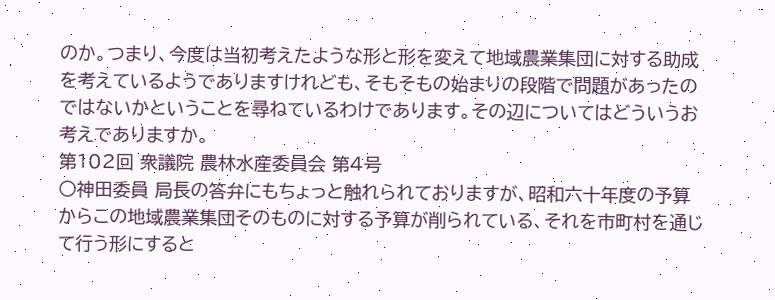のか。つまり、今度は当初考えたような形と形を変えて地域農業集団に対する助成を考えているようでありますけれども、そもそもの始まりの段階で問題があったのではないかということを尋ねているわけであります。その辺についてはどういうお考えでありますか。
第102回 衆議院 農林水産委員会 第4号
○神田委員 局長の答弁にもちょっと触れられておりますが、昭和六十年度の予算からこの地域農業集団そのものに対する予算が削られている、それを市町村を通じて行う形にすると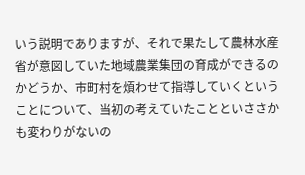いう説明でありますが、それで果たして農林水産省が意図していた地域農業集団の育成ができるのかどうか、市町村を煩わせて指導していくということについて、当初の考えていたことといささかも変わりがないの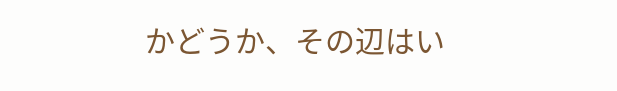かどうか、その辺はい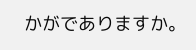かがでありますか。